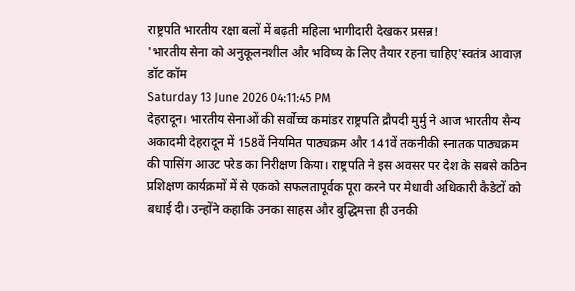राष्ट्रपति भारतीय रक्षा बलों में बढ़ती महिला भागीदारी देखकर प्रसन्न!
'भारतीय सेना को अनुकूलनशील और भविष्य के लिए तैयार रहना चाहिए'स्वतंत्र आवाज़ डॉट कॉम
Saturday 13 June 2026 04:11:45 PM
देहरादून। भारतीय सेनाओं की सर्वोच्च कमांडर राष्ट्रपति द्रौपदी मुर्मु ने आज भारतीय सैन्य अकादमी देहरादून में 158वें नियमित पाठ्यक्रम और 141वें तकनीकी स्नातक पाठ्यक्रम की पासिंग आउट परेड का निरीक्षण किया। राष्ट्रपति ने इस अवसर पर देश के सबसे कठिन प्रशिक्षण कार्यक्रमों में से एकको सफलतापूर्वक पूरा करने पर मेधावी अधिकारी कैडेटों को बधाई दी। उन्होंने कहाकि उनका साहस और बुद्धिमत्ता ही उनकी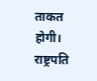ताकत होगी। राष्ट्रपति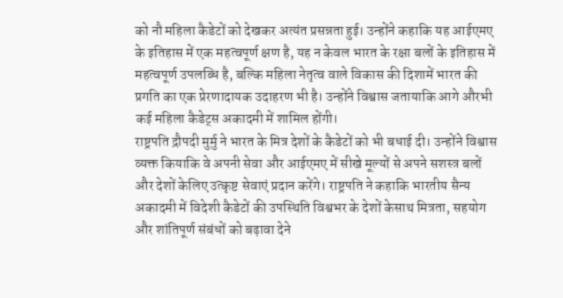को नौ महिला कैडेटों को देखकर अत्यंत प्रसन्नता हुई। उन्होंने कहाकि यह आईएमए के इतिहास में एक महत्वपूर्ण क्षण है, यह न केवल भारत के रक्षा बलों के इतिहास में महत्वपूर्ण उपलब्धि है, बल्कि महिला नेतृत्व वाले विकास की दिशामें भारत की प्रगति का एक प्रेरणादायक उदाहरण भी है। उन्होंने विश्वास जतायाकि आगे औरभी कई महिला कैडेट्स अकादमी में शामिल होंगी।
राष्ट्रपति द्रौपदी मुर्मु ने भारत के मित्र देशों के कैडेटों को भी बधाई दी। उन्होंने विश्वास व्यक्त कियाकि वे अपनी सेवा और आईएमए में सीखे मूल्यों से अपने सशस्त्र बलों और देशों केलिए उत्कृष्ट सेवाएं प्रदान करेंगे। राष्ट्रपति ने कहाकि भारतीय सैन्य अकादमी में विदेशी कैडेटों की उपस्थिति विश्वभर के देशों केसाथ मित्रता, सहयोग और शांतिपूर्ण संबंधों को बढ़ावा देने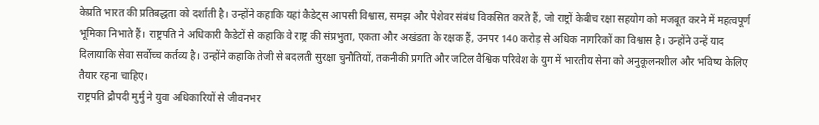केप्रति भारत की प्रतिबद्धता को दर्शाती है। उन्होंने कहाकि यहां कैडेट्स आपसी विश्वास, समझ और पेशेवर संबंध विकसित करते हैं, जो राष्ट्रों केबीच रक्षा सहयोग को मजबूत करने में महत्वपूर्ण भूमिका निभाते हैं। राष्ट्रपति ने अधिकारी कैडेटों से कहाकि वे राष्ट्र की संप्रभुता, एकता और अखंडता के रक्षक हैं, उनपर 140 करोड़ से अधिक नागरिकों का विश्वास है। उन्होंने उन्हें याद दिलायाकि सेवा सर्वोच्च कर्तव्य है। उन्होंने कहाकि तेजी से बदलती सुरक्षा चुनौतियों, तकनीकी प्रगति और जटिल वैश्विक परिवेश के युग में भारतीय सेना को अनुकूलनशील और भविष्य केलिए तैयार रहना चाहिए।
राष्ट्रपति द्रौपदी मुर्मु ने युवा अधिकारियों से जीवनभर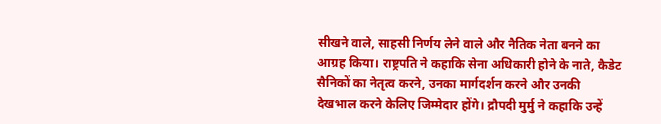सीखने वाले, साहसी निर्णय लेने वाले और नैतिक नेता बनने का आग्रह किया। राष्ट्रपति ने कहाकि सेना अधिकारी होने के नाते, कैडेट सैनिकों का नेतृत्व करने, उनका मार्गदर्शन करने और उनकी देखभाल करने केलिए जिम्मेदार होंगे। द्रौपदी मुर्मु ने कहाकि उन्हें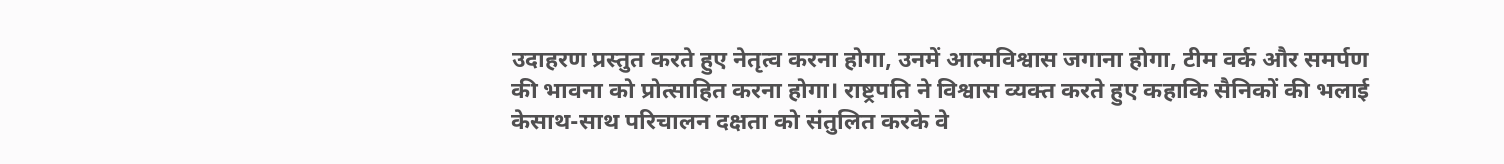उदाहरण प्रस्तुत करते हुए नेतृत्व करना होगा, उनमें आत्मविश्वास जगाना होगा, टीम वर्क और समर्पण की भावना को प्रोत्साहित करना होगा। राष्ट्रपति ने विश्वास व्यक्त करते हुए कहाकि सैनिकों की भलाई केसाथ-साथ परिचालन दक्षता को संतुलित करके वे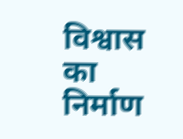विश्वास का निर्माण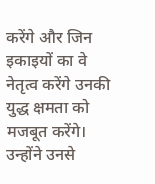करेंगे और जिन इकाइयों का वे नेतृत्व करेंगे उनकी युद्ध क्षमता को मजबूत करेंगे। उन्होंने उनसे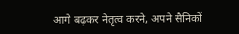आगे बढ़कर नेतृत्व करने, अपने सैनिकों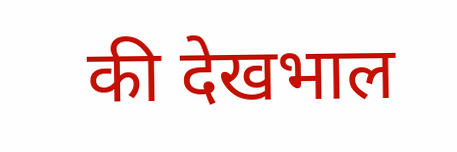की देखभाल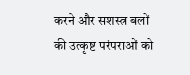करने और सशस्त्र बलों की उत्कृष्ट परंपराओं को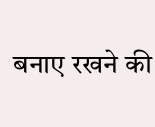बनाए रखने की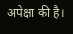अपेक्षा की है।